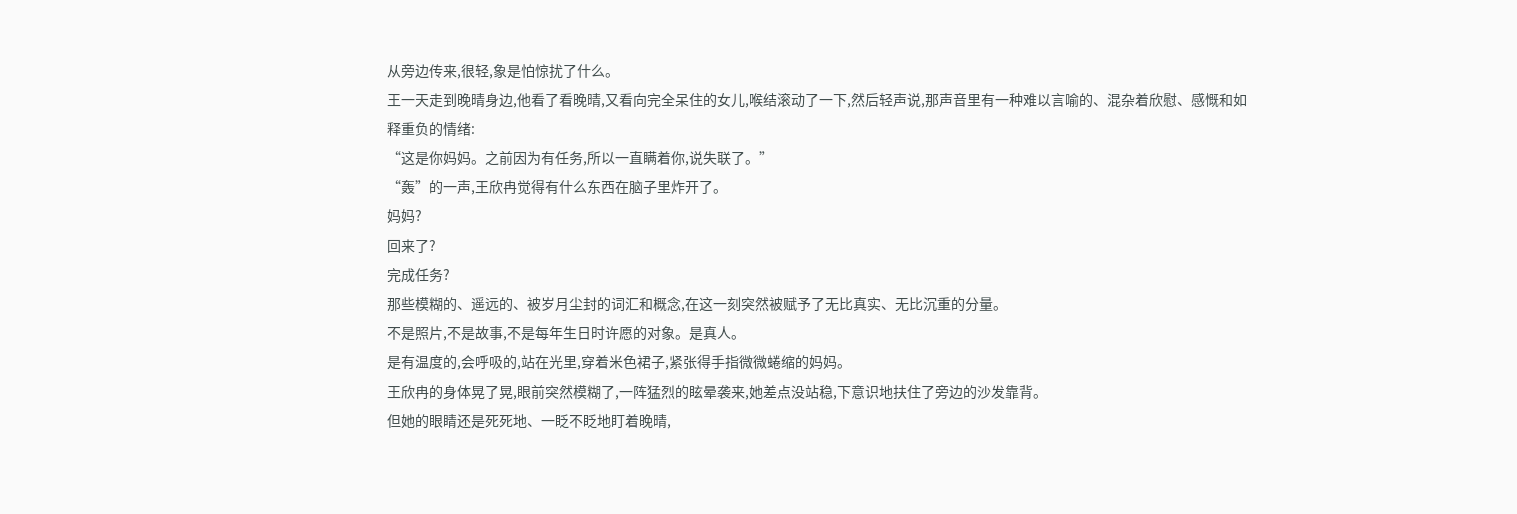从旁边传来,很轻,象是怕惊扰了什么。
王一天走到晚晴身边,他看了看晚晴,又看向完全呆住的女儿,喉结滚动了一下,然后轻声说,那声音里有一种难以言喻的、混杂着欣慰、感慨和如释重负的情绪:
“这是你妈妈。之前因为有任务,所以一直瞒着你,说失联了。”
“轰”的一声,王欣冉觉得有什么东西在脑子里炸开了。
妈妈?
回来了?
完成任务?
那些模糊的、遥远的、被岁月尘封的词汇和概念,在这一刻突然被赋予了无比真实、无比沉重的分量。
不是照片,不是故事,不是每年生日时许愿的对象。是真人。
是有温度的,会呼吸的,站在光里,穿着米色裙子,紧张得手指微微蜷缩的妈妈。
王欣冉的身体晃了晃,眼前突然模糊了,一阵猛烈的眩晕袭来,她差点没站稳,下意识地扶住了旁边的沙发靠背。
但她的眼睛还是死死地、一眨不眨地盯着晚晴,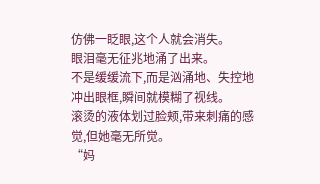仿佛一眨眼,这个人就会消失。
眼泪毫无征兆地涌了出来。
不是缓缓流下,而是汹涌地、失控地冲出眼框,瞬间就模糊了视线。
滚烫的液体划过脸颊,带来刺痛的感觉,但她毫无所觉。
“妈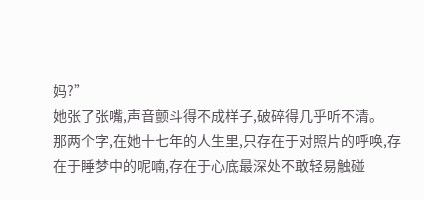妈?”
她张了张嘴,声音颤斗得不成样子,破碎得几乎听不清。
那两个字,在她十七年的人生里,只存在于对照片的呼唤,存在于睡梦中的呢喃,存在于心底最深处不敢轻易触碰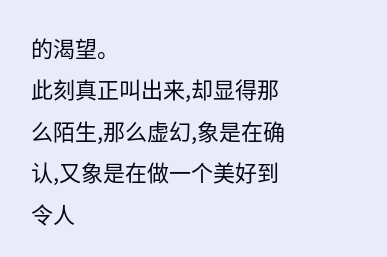的渴望。
此刻真正叫出来,却显得那么陌生,那么虚幻,象是在确认,又象是在做一个美好到令人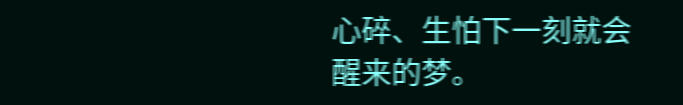心碎、生怕下一刻就会醒来的梦。